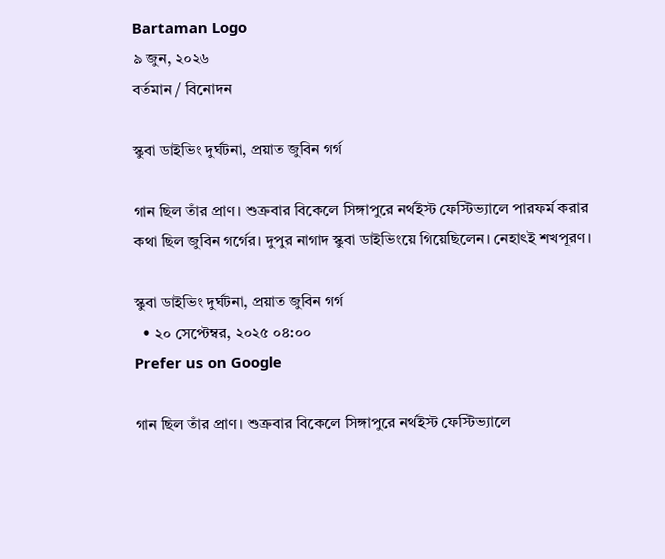Bartaman Logo
৯ জুন, ২০২৬
বর্তমান / বিনোদন

স্কুবা ডাইভিং দুর্ঘটনা, প্রয়াত জুবিন গর্গ

গান ছিল তাঁর প্রাণ। শুক্রবার বিকেলে সিঙ্গাপুরে নর্থইস্ট ফেস্টিভ্যালে পারফর্ম করার কথা ছিল জুবিন গর্গের। দুপুর নাগাদ স্কুবা ডাইভিংয়ে গিয়েছিলেন। নেহাৎই শখপূরণ।

স্কুবা ডাইভিং দুর্ঘটনা, প্রয়াত জুবিন গর্গ
  • ২০ সেপ্টেম্বর, ২০২৫ ০৪:০০
Prefer us on Google

গান ছিল তাঁর প্রাণ। শুক্রবার বিকেলে সিঙ্গাপুরে নর্থইস্ট ফেস্টিভ্যালে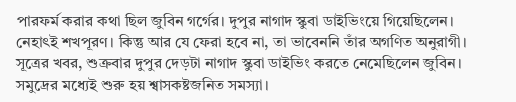পারফর্ম করার কথা ছিল জুবিন গর্গের। দুপুর নাগাদ স্কুবা ডাইভিংয়ে গিয়েছিলেন। নেহাৎই শখপূরণ। কিন্তু আর যে ফেরা হবে না, তা ভাবেননি তাঁর অগণিত অনুরাগী। সূত্রের খবর, শুক্রবার দুপুর দেড়টা নাগাদ স্কুবা ডাইভিং করতে নেমেছিলেন জুবিন। সমুদ্রের মধ্যেই শুরু হয় শ্বাসকষ্টজনিত সমস্যা।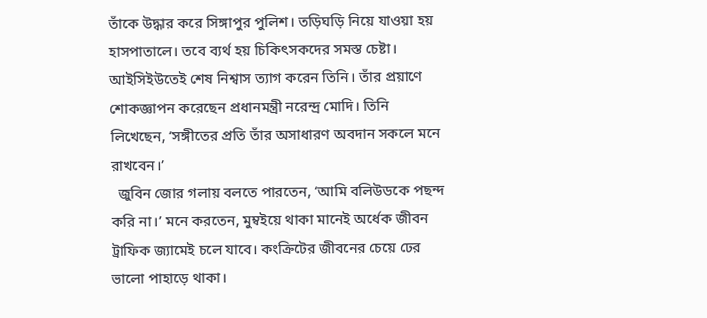তাঁকে উদ্ধার করে সিঙ্গাপুর পুলিশ। তড়িঘড়ি নিয়ে যাওয়া হয় হাসপাতালে। তবে ব্যর্থ হয় চিকিৎসকদের সমস্ত চেষ্টা। আইসিইউতেই শেষ নিশ্বাস ত্যাগ করেন তিনি। তাঁর প্রয়াণে শোকজ্ঞাপন করেছেন প্রধানমন্ত্রী নরেন্দ্র মোদি। তিনি লিখেছেন, ‘সঙ্গীতের প্রতি তাঁর অসাধারণ অবদান সকলে মনে রাখবেন।’
  জুবিন জোর গলায় বলতে পারতেন, ‘আমি বলিউডকে পছন্দ করি না।’ মনে করতেন, মুম্বইয়ে থাকা মানেই অর্ধেক জীবন ট্রাফিক জ্যামেই চলে যাবে। কংক্রিটের জীবনের চেয়ে ঢের ভালো পাহাড়ে থাকা।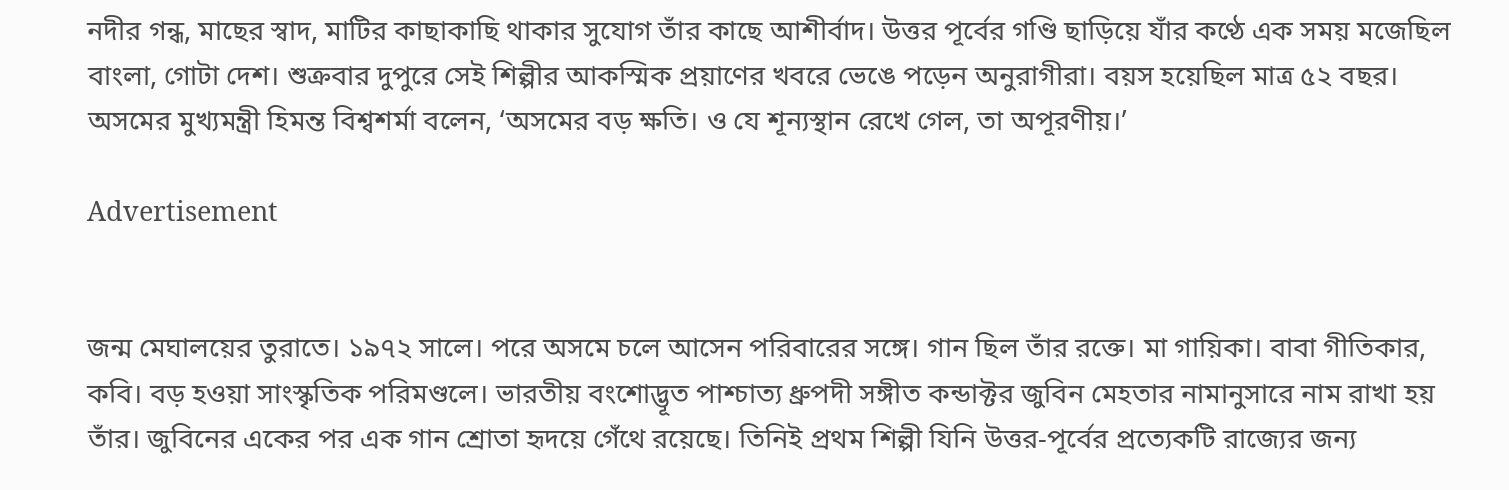নদীর গন্ধ, মাছের স্বাদ, মাটির কাছাকাছি থাকার সুযোগ তাঁর কাছে আশীর্বাদ। উত্তর পূর্বের গণ্ডি ছাড়িয়ে যাঁর কণ্ঠে এক সময় মজেছিল বাংলা, গোটা দেশ। শুক্রবার দুপুরে সেই শিল্পীর আকস্মিক প্রয়াণের খবরে ভেঙে পড়েন অনুরাগীরা। বয়স হয়েছিল মাত্র ৫২ বছর। অসমের মুখ্যমন্ত্রী হিমন্ত বিশ্বশর্মা বলেন, ‘অসমের বড় ক্ষতি। ও যে শূন্যস্থান রেখে গেল, তা অপূরণীয়।’

Advertisement


জন্ম মেঘালয়ের তুরাতে। ১৯৭২ সালে। পরে অসমে চলে আসেন পরিবারের সঙ্গে। গান ছিল তাঁর রক্তে। মা গায়িকা। বাবা গীতিকার, কবি। বড় হওয়া সাংস্কৃতিক পরিমণ্ডলে। ভারতীয় বংশোদ্ভূত পাশ্চাত্য ধ্রুপদী সঙ্গীত কন্ডাক্টর জুবিন মেহতার নামানুসারে নাম রাখা হয় তাঁর। জুবিনের একের পর এক গান শ্রোতা হৃদয়ে গেঁথে রয়েছে। তিনিই প্রথম শিল্পী যিনি উত্তর-পূর্বের প্রত্যেকটি রাজ্যের জন্য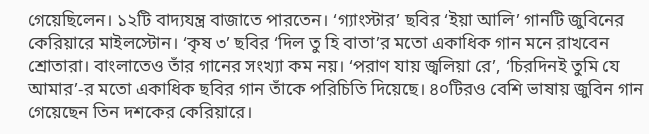গেয়েছিলেন। ১২টি বাদ্যযন্ত্র বাজাতে পারতেন। ‘গ্যাংস্টার’ ছবির ‘ইয়া আলি’ গানটি জুবিনের কেরিয়ারে মাইলস্টোন। ‘কৃষ ৩’ ছবির ‘দিল তু হি বাতা’র মতো একাধিক গান মনে রাখবেন শ্রোতারা। বাংলাতেও তাঁর গানের সংখ্যা কম নয়। ‘পরাণ যায় জ্বলিয়া রে’, ‘চিরদিনই তুমি যে আমার’-র মতো একাধিক ছবির গান তাঁকে পরিচিতি দিয়েছে। ৪০টিরও বেশি ভাষায় জুবিন গান গেয়েছেন তিন দশকের কেরিয়ারে।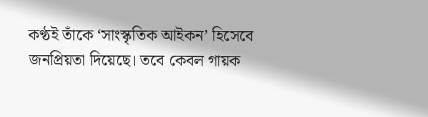কণ্ঠই তাঁকে ‘সাংস্কৃতিক আইকন’ হিসেবে জনপ্রিয়তা দিয়েছে। তবে কেবল গায়ক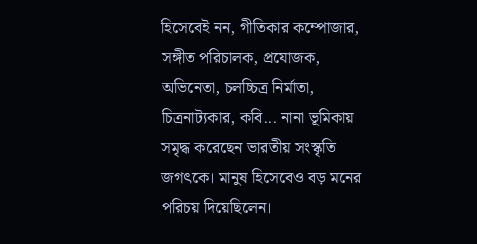হিসেবেই নন, গীতিকার কম্পোজার, সঙ্গীত পরিচালক, প্রযোজক, অভিনেতা, চলচ্চিত্র নির্মাতা, চিত্রনাট্যকার, কবি... নানা ভূমিকায় সমৃদ্ধ করেছেন ভারতীয় সংস্কৃতি জগৎকে। মানুষ হিসেবেও বড় মনের পরিচয় দিয়েছিলেন।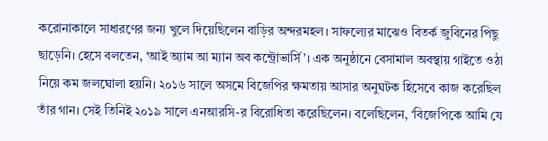করোনাকালে সাধারণের জন্য খুলে দিয়েছিলেন বাড়ির অন্দরমহল। সাফল্যের মাঝেও বিতর্ক জুবিনের পিছু ছাড়েনি। হেসে বলতেন, ‘আই অ্যাম আ ম্যান অব কন্ট্রোভার্সি’। এক অনুষ্ঠানে বেসামাল অবস্থায় গাইতে ওঠা নিয়ে কম জলঘোলা হয়নি। ২০১৬ সালে অসমে বিজেপির ক্ষমতায় আসার অনুঘটক হিসেবে কাজ করেছিল তাঁর গান। সেই তিনিই ২০১৯ সালে এনআরসি-র বিরোধিতা করেছিলেন। বলেছিলেন, ‘বিজেপিকে আমি যে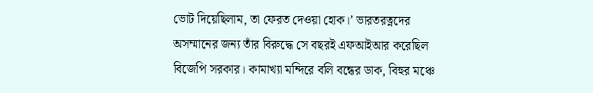ভোট দিয়েছিলাম, তা ফেরত দেওয়া হোক।’ ভারতরত্নদের অসম্মানের জন্য তাঁর বিরুদ্ধে সে বছরই এফআইআর করেছিল বিজেপি সরকার। কামাখ্যা মন্দিরে বলি বন্ধের ডাক, বিহুর মঞ্চে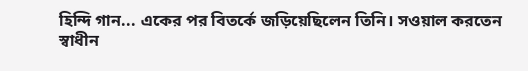হিন্দি গান... একের পর বিতর্কে জড়িয়েছিলেন তিনি। সওয়াল করতেন স্বাধীন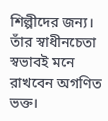শিল্পীদের জন্য। তাঁর স্বাধীনচেতা স্বভাবই মনে রাখবেন অগণিত ভক্ত।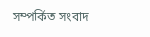সম্পর্কিত সংবাদ